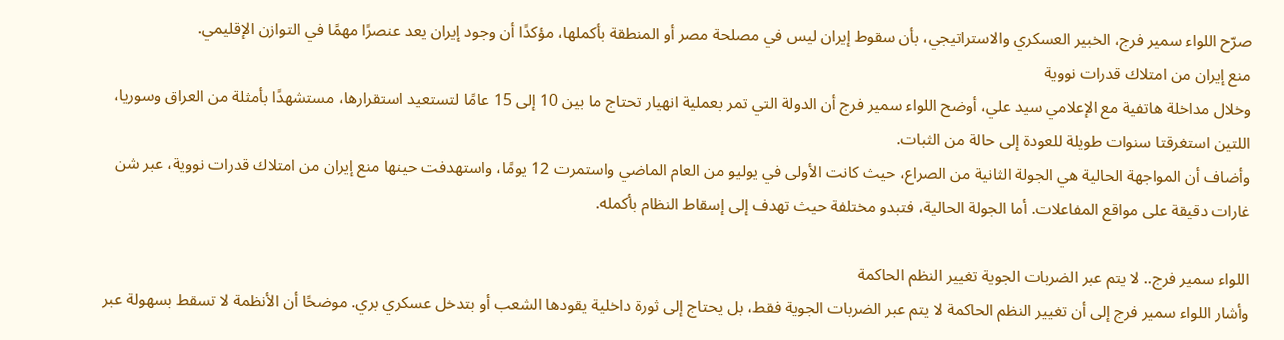صرّح اللواء سمير فرج، الخبير العسكري والاستراتيجي، بأن سقوط إيران ليس في مصلحة مصر أو المنطقة بأكملها، مؤكدًا أن وجود إيران يعد عنصرًا مهمًا في التوازن الإقليمي.
منع إيران من امتلاك قدرات نووية
وخلال مداخلة هاتفية مع الإعلامي سيد علي، أوضح اللواء سمير فرج أن الدولة التي تمر بعملية انهيار تحتاج ما بين 10 إلى 15 عامًا لتستعيد استقرارها، مستشهدًا بأمثلة من العراق وسوريا، اللتين استغرقتا سنوات طويلة للعودة إلى حالة من الثبات.
وأضاف أن المواجهة الحالية هي الجولة الثانية من الصراع، حيث كانت الأولى في يوليو من العام الماضي واستمرت 12 يومًا، واستهدفت حينها منع إيران من امتلاك قدرات نووية، عبر شن غارات دقيقة على مواقع المفاعلات. أما الجولة الحالية، فتبدو مختلفة حيث تهدف إلى إسقاط النظام بأكمله.

اللواء سمير فرج.. لا يتم عبر الضربات الجوية تغيير النظم الحاكمة
وأشار اللواء سمير فرج إلى أن تغيير النظم الحاكمة لا يتم عبر الضربات الجوية فقط، بل يحتاج إلى ثورة داخلية يقودها الشعب أو بتدخل عسكري بري. موضحًا أن الأنظمة لا تسقط بسهولة عبر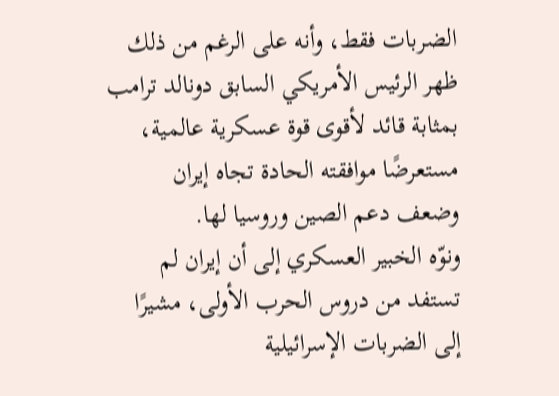الضربات فقط، وأنه على الرغم من ذلك ظهر الرئيس الأمريكي السابق دونالد ترامب بمثابة قائد لأقوى قوة عسكرية عالمية، مستعرضًا موافقته الحادة تجاه إيران وضعف دعم الصين وروسيا لها.
ونوّه الخبير العسكري إلى أن إيران لم تستفد من دروس الحرب الأولى، مشيرًا إلى الضربات الإسرائيلية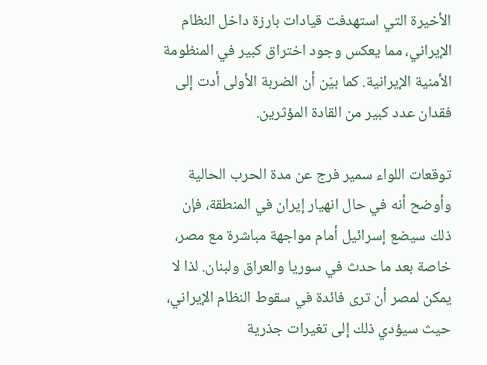الأخيرة التي استهدفت قيادات بارزة داخل النظام الإيراني، مما يعكس وجود اختراق كبير في المنظومة الأمنية الإيرانية. كما بيّن أن الضربة الأولى أدت إلى فقدان عدد كبير من القادة المؤثرين.

توقعات اللواء سمير فرج عن مدة الحرب الحالية
وأوضح أنه في حال انهيار إيران في المنطقة، فإن ذلك سيضع إسرائيل أمام مواجهة مباشرة مع مصر، خاصة بعد ما حدث في سوريا والعراق ولبنان. لذا لا يمكن لمصر أن ترى فائدة في سقوط النظام الإيراني، حيث سيؤدي ذلك إلى تغيرات جذرية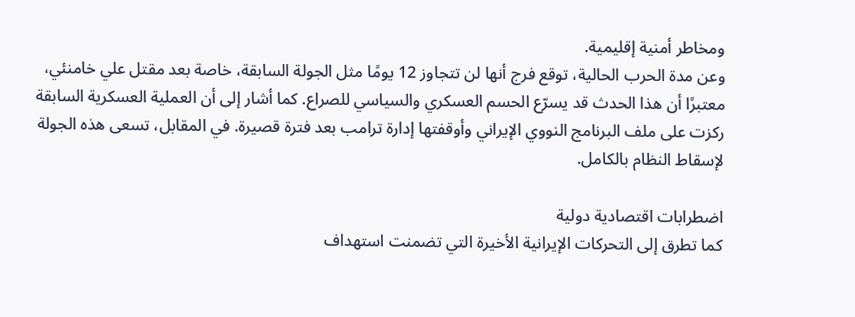ومخاطر أمنية إقليمية.
وعن مدة الحرب الحالية، توقع فرج أنها لن تتجاوز 12 يومًا مثل الجولة السابقة، خاصة بعد مقتل علي خامنئي، معتبرًا أن هذا الحدث قد يسرّع الحسم العسكري والسياسي للصراع. كما أشار إلى أن العملية العسكرية السابقة ركزت على ملف البرنامج النووي الإيراني وأوقفتها إدارة ترامب بعد فترة قصيرة. في المقابل، تسعى هذه الجولة لإسقاط النظام بالكامل.

اضطرابات اقتصادية دولية
كما تطرق إلى التحركات الإيرانية الأخيرة التي تضمنت استهداف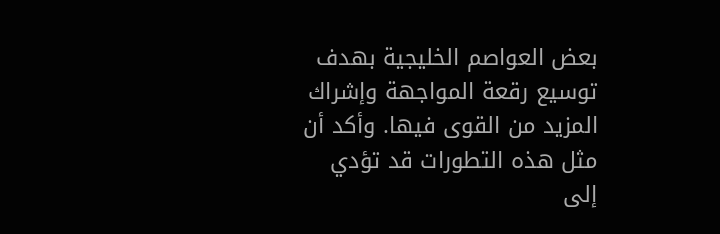بعض العواصم الخليجية بهدف توسيع رقعة المواجهة وإشراك المزيد من القوى فيها. وأكد أن مثل هذه التطورات قد تؤدي إلى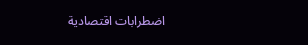اضطرابات اقتصادية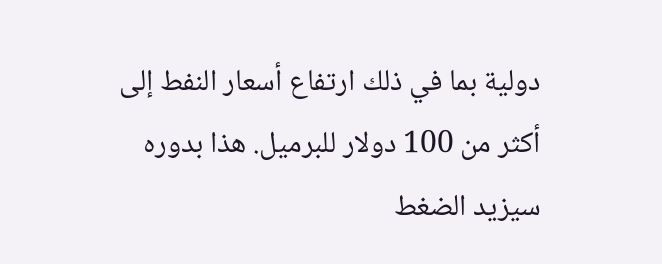دولية بما في ذلك ارتفاع أسعار النفط إلى أكثر من 100 دولار للبرميل. هذا بدوره سيزيد الضغط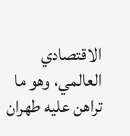الاقتصادي العالمي، وهو ما تراهن عليه طهران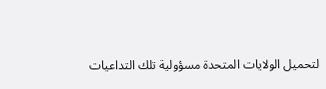لتحميل الولايات المتحدة مسؤولية تلك التداعيات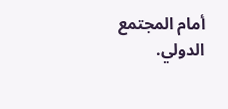أمام المجتمع الدولي.